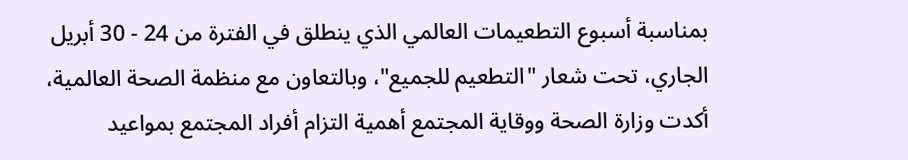بمناسبة أسبوع التطعيمات العالمي الذي ينطلق في الفترة من 24 - 30 أبريل الجاري، تحت شعار "التطعيم للجميع"، وبالتعاون مع منظمة الصحة العالمية، أكدت وزارة الصحة ووقاية المجتمع أهمية التزام أفراد المجتمع بمواعيد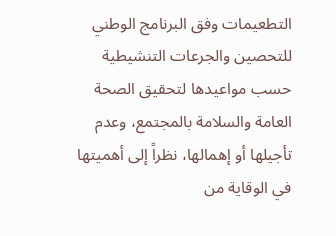التطعيمات وفق البرنامج الوطني للتحصين والجرعات التنشيطية حسب مواعيدها لتحقيق الصحة العامة والسلامة بالمجتمع، وعدم تأجيلها أو إهمالها، نظراً إلى أهميتها في الوقاية من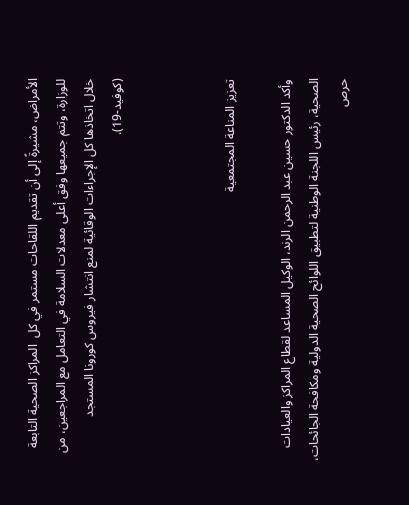الأمراض، مشيرةً إلى أن تقديم اللقاحات مستمر في كل  المراكز الصحية التابعة للوزارة، وتتم جميعها وفق أعلى معدلات السلامة في التعامل مع المراجعين، من خلال اتخاذها كل الإجراءات الوقائية لمنع انتشار فيروس كورونا المستجد (كوفيد-19).



تعزيز المناعة المجتمعية

وأكد الدكتور حسين عبد الرحمن الرند، الوكيل المساعد لقطاع المراكز والعيادات الصحية، رئيس اللجنة الوطنية لتطبيق اللوائح الصحية الدولية ومكافحة الجائحات، حرص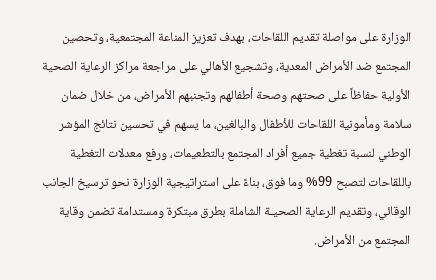الوزارة على مواصلة تقديم اللقاحات، بهدف تعزيز المناعة المجتمعية، وتحصين المجتمع ضد الأمراض المعدية، وتشجيع الأهالي على مراجعة مراكز الرعاية الصحية الأولية حفاظاً على صحتهم وصحة أطفالهم وتجنبهم الأمراض، من خلال ضمان سلامة ومأمونية اللقاحات للأطفال والبالغين، ما يسهم في تحسين نتائج المؤشر الوطني لنسبة تغطية جميع أفراد المجتمع بالتطعيمات، ورفع معدلات التغطية باللقاحات لتصبح 99% وما فوق، بناءً على استراتيجية الوزارة نحو ترسيخ الجانب الوقائي، وتقديم الرعاية الصحيـة الشاملة بطرق مبتكرة ومستدامة تضمن وقاية المجتمع من الأمراض.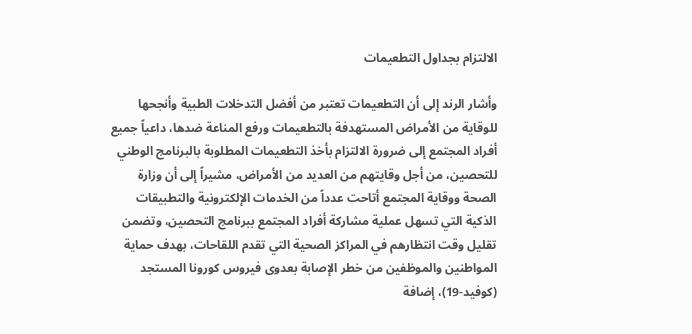الالتزام بجداول التطعيمات

وأشار الرند إلى أن التطعيمات تعتبر من أفضل التدخلات الطبية وأنجحها للوقاية من الأمراض المستهدفة بالتطعيمات ورفع المناعة ضدها، داعياً جميع أفراد المجتمع إلى ضرورة الالتزام بأخذ التطعيمات المطلوبة بالبرنامج الوطني للتحصين، من أجل وقايتهم من العديد من الأمراض، مشيراً إلى أن وزارة الصحة ووقاية المجتمع أتاحت عدداً من الخدمات الإلكترونية والتطبيقات الذكية التي تسهل عملية مشاركة أفراد المجتمع ببرنامج التحصين، وتضمن تقليل وقت انتظارهم في المراكز الصحية التي تقدم اللقاحات، بهدف حماية المواطنين والموظفين من خطر الإصابة بعدوى فيروس كورونا المستجد (كوفيد-19)، إضافة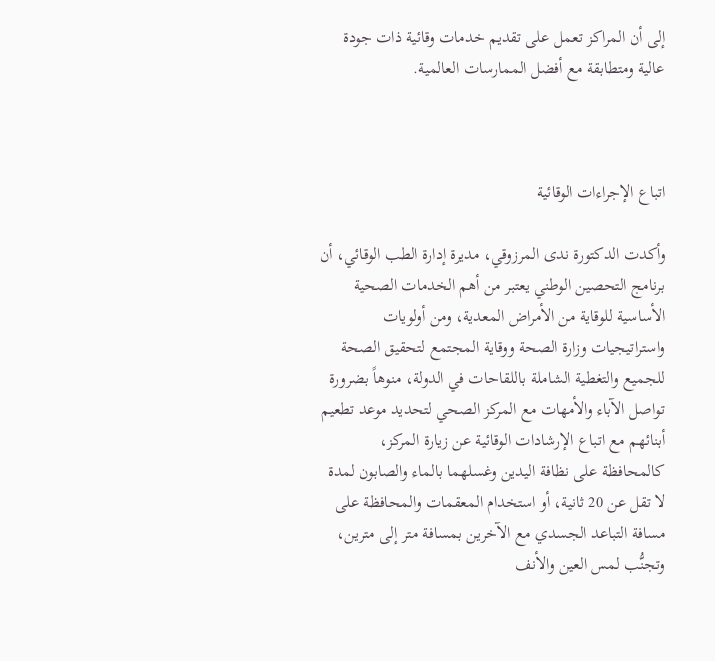إلى أن المراكز تعمل على تقديم خدمات وقائية ذات جودة عالية ومتطابقة مع أفضل الممارسات العالمية.



اتباع الإجراءات الوقائية

وأكدت الدكتورة ندى المرزوقي، مديرة إدارة الطب الوقائي، أن برنامج التحصين الوطني يعتبر من أهم الخدمات الصحية الأساسية للوقاية من الأمراض المعدية، ومن أولويات واستراتيجيات وزارة الصحة ووقاية المجتمع لتحقيق الصحة للجميع والتغطية الشاملة باللقاحات في الدولة، منوهاً بضرورة تواصل الآباء والأمهات مع المركز الصحي لتحديد موعد تطعيم أبنائهم مع اتباع الإرشادات الوقائية عن زيارة المركز،  كالمحافظة على نظافة اليدين وغسلهما بالماء والصابون لمدة لا تقل عن 20 ثانية، أو استخدام المعقمات والمحافظة على مسافة التباعد الجسدي مع الآخرين بمسافة متر إلى مترين، وتجنُّب لمس العين والأنف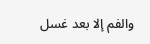والفم إلا بعد غسل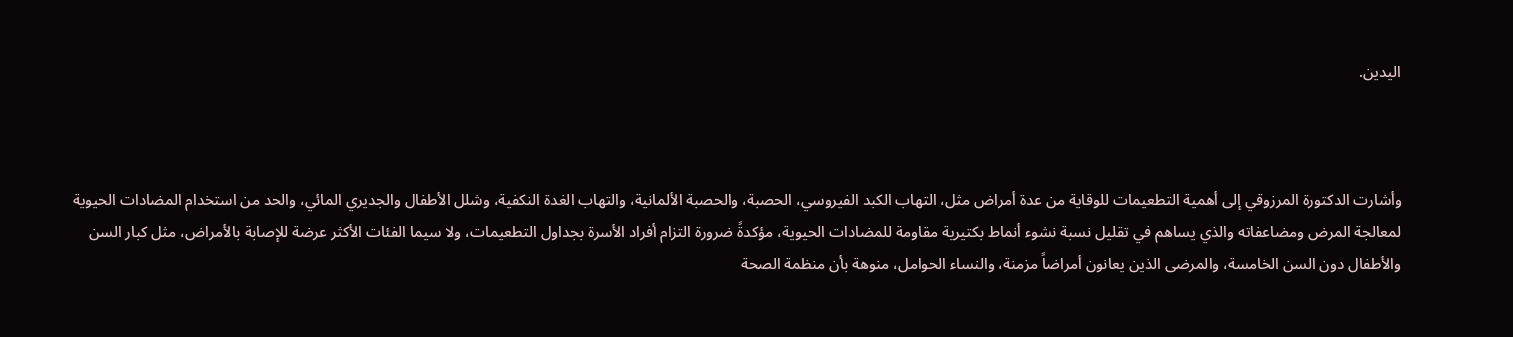اليدين.



وأشارت الدكتورة المرزوقي إلى أهمية التطعيمات للوقاية من عدة أمراض مثل، التهاب الكبد الفيروسي، الحصبة، والحصبة الألمانية، والتهاب الغدة النكفية، وشلل الأطفال والجديري المائي، والحد من استخدام المضادات الحيوية لمعالجة المرض ومضاعفاته والذي يساهم في تقليل نسبة نشوء أنماط بكتيرية مقاومة للمضادات الحيوية، مؤكدةً ضرورة التزام أفراد الأسرة بجداول التطعيمات، ولا سيما الفئات الأكثر عرضة للإصابة بالأمراض، مثل كبار السن والأطفال دون السن الخامسة، والمرضى الذين يعانون أمراضاً مزمنة، والنساء الحوامل، منوهة بأن منظمة الصحة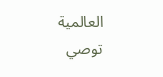العالمية توصي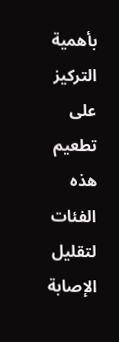بأهمية التركيز على تطعيم هذه الفئات لتقليل الإصابة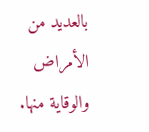بالعديد من الأمراض والوقاية منها.